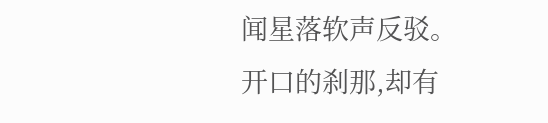闻星落软声反驳。
开口的刹那,却有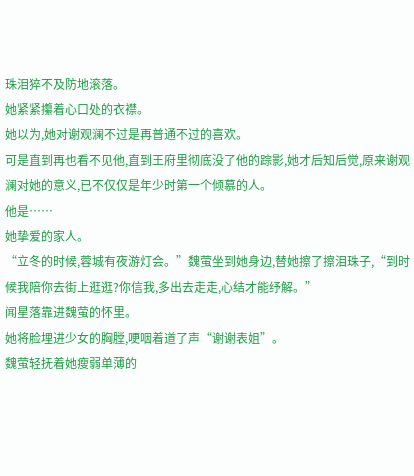珠泪猝不及防地滚落。
她紧紧攥着心口处的衣襟。
她以为,她对谢观澜不过是再普通不过的喜欢。
可是直到再也看不见他,直到王府里彻底没了他的踪影,她才后知后觉,原来谢观澜对她的意义,已不仅仅是年少时第一个倾慕的人。
他是……
她挚爱的家人。
“立冬的时候,蓉城有夜游灯会。”魏萤坐到她身边,替她擦了擦泪珠子,“到时候我陪你去街上逛逛?你信我,多出去走走,心结才能纾解。”
闻星落靠进魏萤的怀里。
她将脸埋进少女的胸膛,哽咽着道了声“谢谢表姐”。
魏萤轻抚着她瘦弱单薄的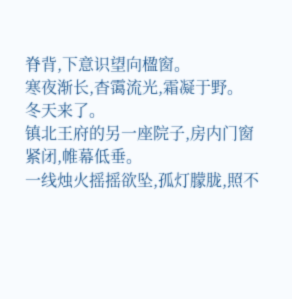脊背,下意识望向楹窗。
寒夜渐长,杳霭流光,霜凝于野。
冬天来了。
镇北王府的另一座院子,房内门窗紧闭,帷幕低垂。
一线烛火摇摇欲坠,孤灯朦胧,照不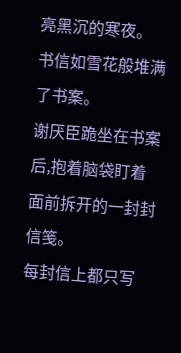亮黑沉的寒夜。
书信如雪花般堆满了书案。
谢厌臣跪坐在书案后,抱着脑袋盯着面前拆开的一封封信笺。
每封信上都只写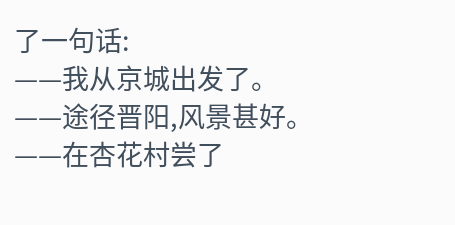了一句话:
——我从京城出发了。
——途径晋阳,风景甚好。
——在杏花村尝了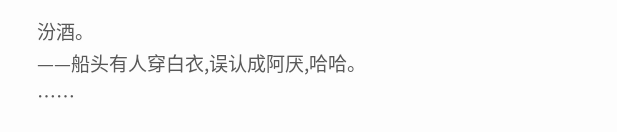汾酒。
——船头有人穿白衣,误认成阿厌,哈哈。
……